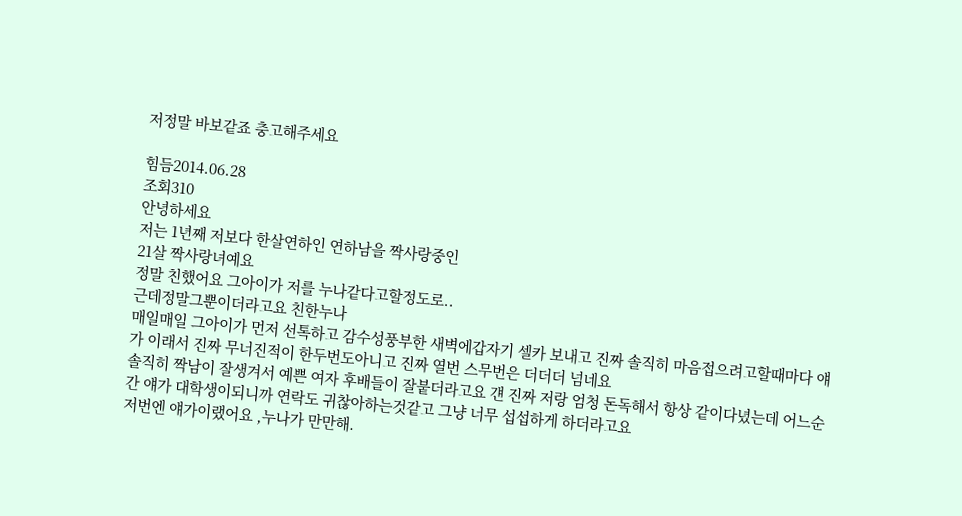저정말 바보같죠 충고해주세요

힘듬2014.06.28
조회310
안녕하세요
저는 1년째 저보다 한살연하인 연하남을 짝사랑중인
21살 짝사랑녀예요
정말 친했어요 그아이가 저를 누나같다고할정도로..
근데정말그뿐이더라고요 친한누나
매일매일 그아이가 먼저 선톡하고 감수성풍부한 새벽에갑자기 셀카 보내고 진짜 솔직히 마음접으려고할때마다 얘가 이래서 진짜 무너진적이 한두번도아니고 진짜 열번 스무번은 더더더 넘네요
솔직히 짝남이 잘생겨서 예쁜 여자 후배들이 잘붙더라고요 걘 진짜 저랑 엄청 돈독해서 항상 같이다녔는데 어느순간 얘가 대학생이되니까 연락도 귀찮아하는것같고 그냥 너무 섭섭하게 하더라고요
저번엔 얘가이랬어요 ,누나가 만만해.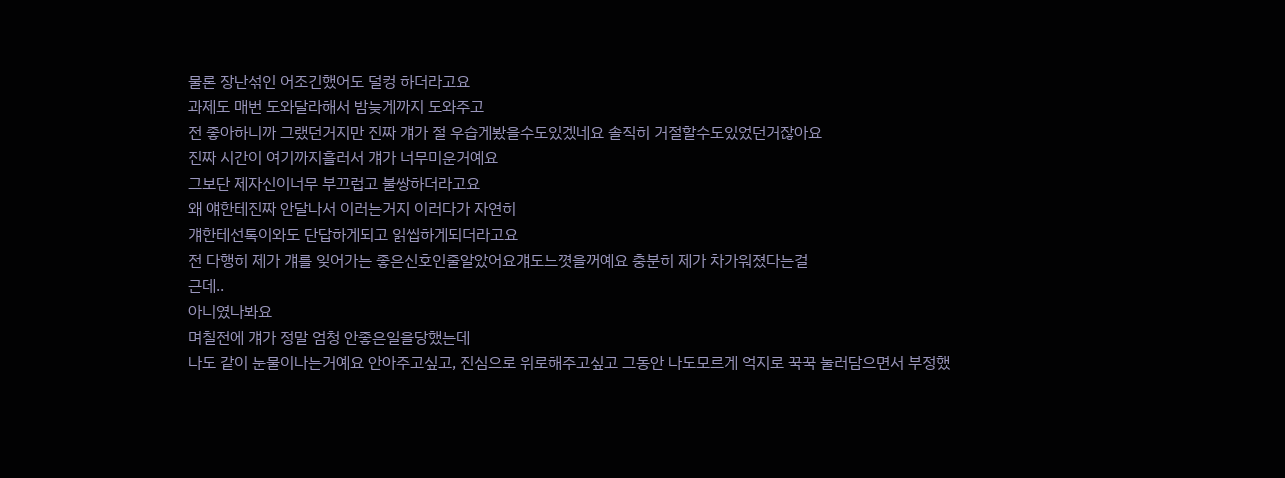물론 장난섞인 어조긴했어도 덜컹 하더라고요
과제도 매번 도와달라해서 밤늦게까지 도와주고
전 좋아하니까 그랬던거지만 진짜 걔가 절 우습게봤을수도있겠네요 솔직히 거절할수도있었던거잖아요
진짜 시간이 여기까지흘러서 걔가 너무미운거예요
그보단 제자신이너무 부끄럽고 불쌍하더라고요
왜 얘한테진짜 안달나서 이러는거지 이러다가 자연히
걔한테선톡이와도 단답하게되고 읽씹하게되더라고요
전 다행히 제가 걔를 잊어가는 좋은신호인줄알았어요걔도느꼇을꺼예요 충분히 제가 차가워졌다는걸
근데..
아니였나봐요
며칠전에 걔가 정말 엄청 안좋은일을당했는데
나도 같이 눈물이나는거예요 안아주고싶고, 진심으로 위로해주고싶고 그동안 나도모르게 억지로 꾹꾹 눌러담으면서 부정했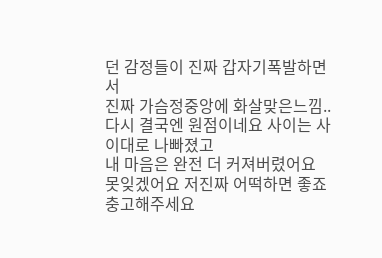던 감정들이 진짜 갑자기폭발하면서
진짜 가슴정중앙에 화살맞은느낌..
다시 결국엔 원점이네요 사이는 사이대로 나빠졌고
내 마음은 완전 더 커져버렸어요
못잊겠어요 저진짜 어떡하면 좋죠 충고해주세요